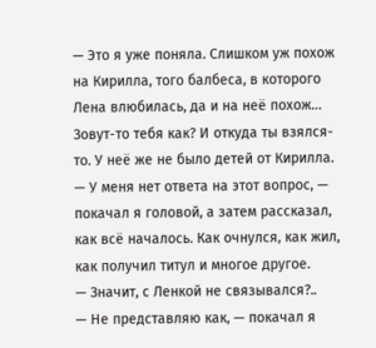— Это я уже поняла. Слишком уж похож на Кирилла, того балбеса, в которого Лена влюбилась, да и на неё похож… Зовут-то тебя как? И откуда ты взялся-то. У неё же не было детей от Кирилла.
— У меня нет ответа на этот вопрос, — покачал я головой, а затем рассказал, как всё началось. Как очнулся, как жил, как получил титул и многое другое.
— Значит, с Ленкой не связывался?..
— Не представляю как, — покачал я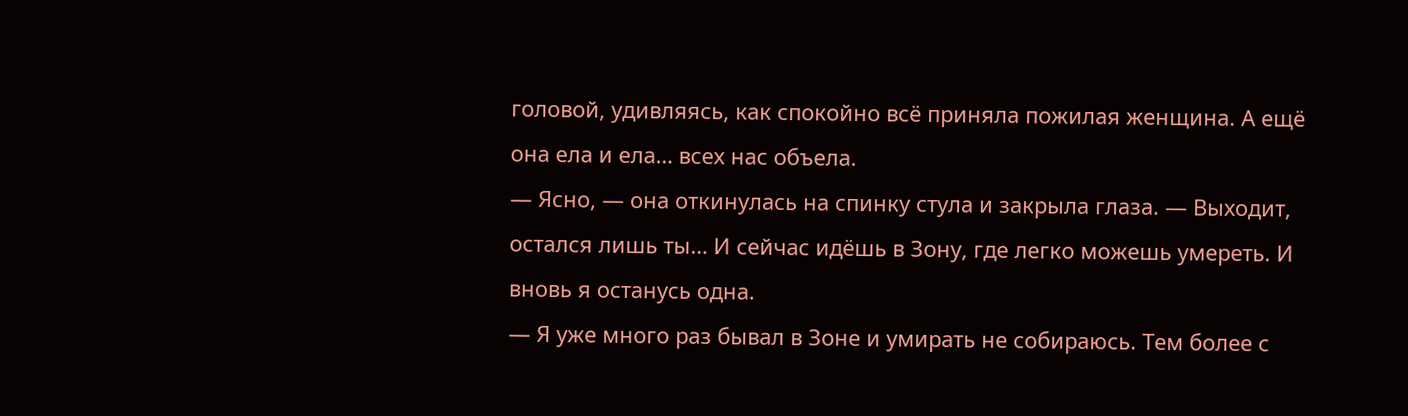головой, удивляясь, как спокойно всё приняла пожилая женщина. А ещё она ела и ела… всех нас объела.
— Ясно, — она откинулась на спинку стула и закрыла глаза. — Выходит, остался лишь ты… И сейчас идёшь в Зону, где легко можешь умереть. И вновь я останусь одна.
— Я уже много раз бывал в Зоне и умирать не собираюсь. Тем более с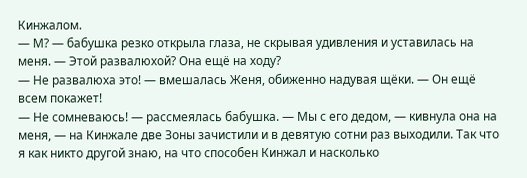Кинжалом.
— М? — бабушка резко открыла глаза, не скрывая удивления и уставилась на меня. — Этой развалюхой? Она ещё на ходу?
— Не развалюха это! — вмешалась Женя, обиженно надувая щёки. — Он ещё всем покажет!
— Не сомневаюсь! — рассмеялась бабушка. — Мы с его дедом, — кивнула она на меня, — на Кинжале две Зоны зачистили и в девятую сотни раз выходили. Так что я как никто другой знаю, на что способен Кинжал и насколько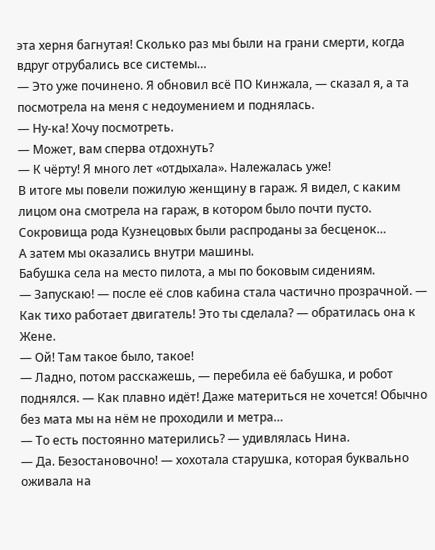эта херня багнутая! Сколько раз мы были на грани смерти, когда вдруг отрубались все системы…
— Это уже починено. Я обновил всё ПО Кинжала, — сказал я, а та посмотрела на меня с недоумением и поднялась.
— Ну-ка! Хочу посмотреть.
— Может, вам сперва отдохнуть?
— К чёрту! Я много лет «отдыхала». Належалась уже!
В итоге мы повели пожилую женщину в гараж. Я видел, с каким лицом она смотрела на гараж, в котором было почти пусто. Сокровища рода Кузнецовых были распроданы за бесценок…
А затем мы оказались внутри машины.
Бабушка села на место пилота, а мы по боковым сидениям.
— Запускаю! — после её слов кабина стала частично прозрачной. — Как тихо работает двигатель! Это ты сделала? — обратилась она к Жене.
— Ой! Там такое было, такое!
— Ладно, потом расскажешь, — перебила её бабушка, и робот поднялся. — Как плавно идёт! Даже материться не хочется! Обычно без мата мы на нём не проходили и метра…
— То есть постоянно матерились? — удивлялась Нина.
— Да. Безостановочно! — хохотала старушка, которая буквально оживала на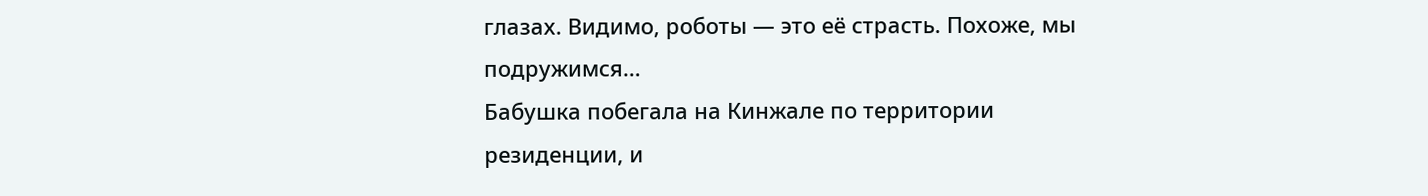глазах. Видимо, роботы — это её страсть. Похоже, мы подружимся…
Бабушка побегала на Кинжале по территории резиденции, и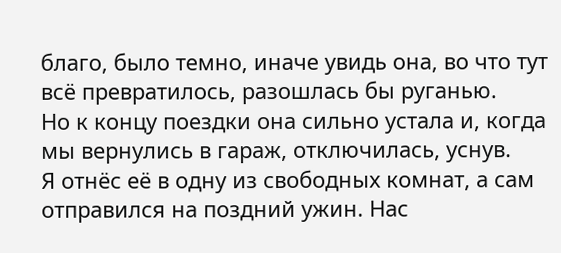благо, было темно, иначе увидь она, во что тут всё превратилось, разошлась бы руганью.
Но к концу поездки она сильно устала и, когда мы вернулись в гараж, отключилась, уснув.
Я отнёс её в одну из свободных комнат, а сам отправился на поздний ужин. Нас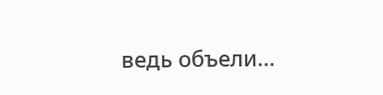ведь объели…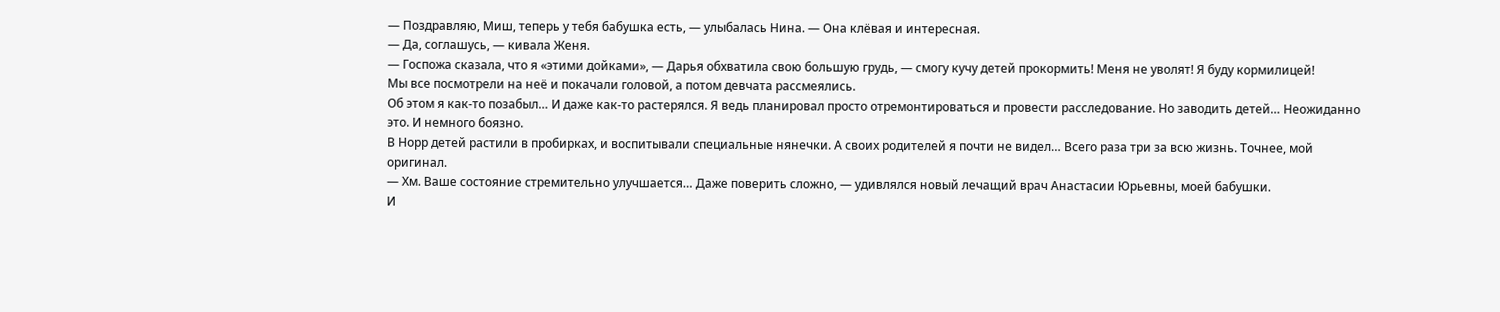— Поздравляю, Миш, теперь у тебя бабушка есть, — улыбалась Нина. — Она клёвая и интересная.
— Да, соглашусь, — кивала Женя.
— Госпожа сказала, что я «этими дойками», — Дарья обхватила свою большую грудь, — смогу кучу детей прокормить! Меня не уволят! Я буду кормилицей!
Мы все посмотрели на неё и покачали головой, а потом девчата рассмеялись.
Об этом я как-то позабыл… И даже как-то растерялся. Я ведь планировал просто отремонтироваться и провести расследование. Но заводить детей… Неожиданно это. И немного боязно.
В Норр детей растили в пробирках, и воспитывали специальные нянечки. А своих родителей я почти не видел… Всего раза три за всю жизнь. Точнее, мой оригинал.
— Хм. Ваше состояние стремительно улучшается… Даже поверить сложно, — удивлялся новый лечащий врач Анастасии Юрьевны, моей бабушки.
И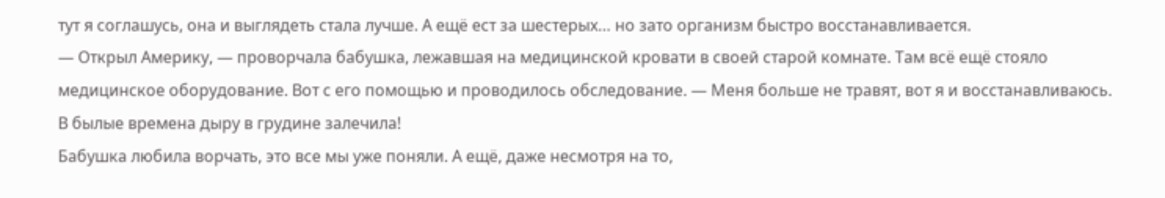тут я соглашусь, она и выглядеть стала лучше. А ещё ест за шестерых… но зато организм быстро восстанавливается.
— Открыл Америку, — проворчала бабушка, лежавшая на медицинской кровати в своей старой комнате. Там всё ещё стояло медицинское оборудование. Вот с его помощью и проводилось обследование. — Меня больше не травят, вот я и восстанавливаюсь. В былые времена дыру в грудине залечила!
Бабушка любила ворчать, это все мы уже поняли. А ещё, даже несмотря на то,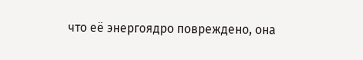что её энергоядро повреждено, она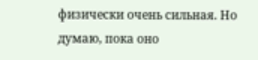физически очень сильная. Но думаю, пока оно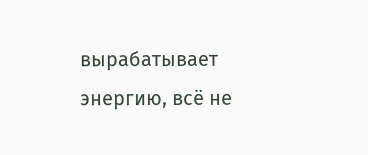вырабатывает энергию, всё не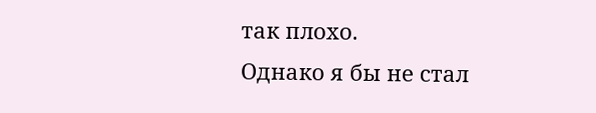так плохо.
Однако я бы не стал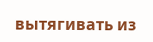вытягивать из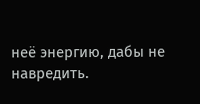неё энергию, дабы не навредить.